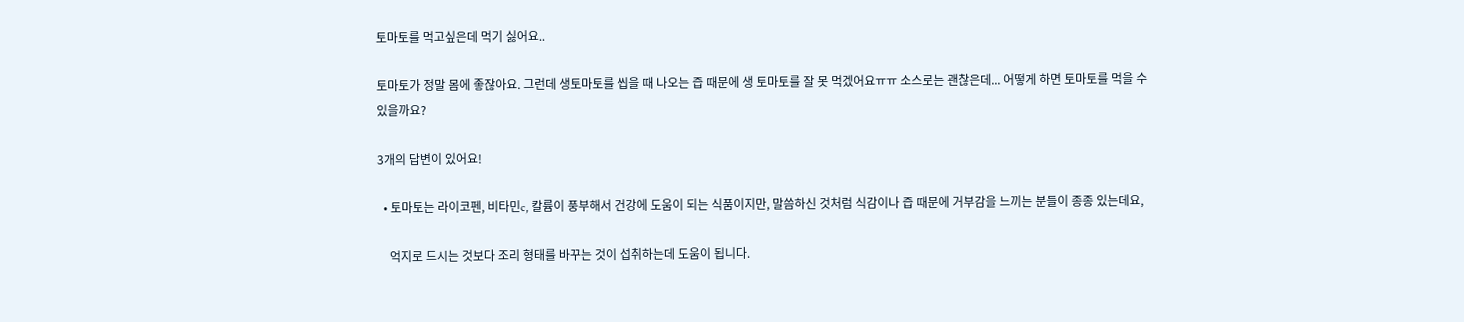토마토를 먹고싶은데 먹기 싫어요..

토마토가 정말 몸에 좋잖아요. 그런데 생토마토를 씹을 때 나오는 즙 때문에 생 토마토를 잘 못 먹겠어요ㅠㅠ 소스로는 괜찮은데... 어떻게 하면 토마토를 먹을 수 있을까요?

3개의 답변이 있어요!

  • 토마토는 라이코펜, 비타민c, 칼륨이 풍부해서 건강에 도움이 되는 식품이지만, 말씀하신 것처럼 식감이나 즙 때문에 거부감을 느끼는 분들이 종종 있는데요,

    억지로 드시는 것보다 조리 형태를 바꾸는 것이 섭취하는데 도움이 됩니다.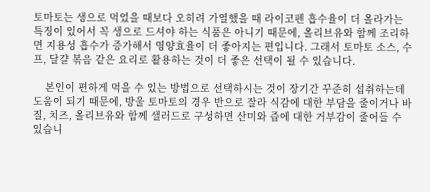토마토는 생으로 먹었을 때보다 오히려 가열했을 때 라이코펜 흡수율이 더 올라가는 특징이 있어서 꼭 생으로 드셔야 하는 식품은 아니기 때문에, 올리브유와 함께 조리하면 지용성 흡수가 증가해서 영양효율이 더 좋아지는 편입니다. 그래서 토마토 소스, 수프, 달걀 볶음 같은 요리로 활용하는 것이 더 좋은 선택이 될 수 있습니다.

    본인이 편하게 먹을 수 있는 방법으로 선택하시는 것이 장기간 꾸준히 섭취하는데 도움이 되기 때문에, 방울 토마토의 경우 반으로 잘라 식감에 대한 부담을 줄이거나 바질, 치즈, 올리브유와 함께 샐러드로 구성하면 산미와 즙에 대한 거부감이 줄어들 수 있습니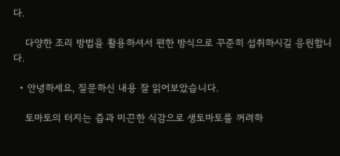다.

    다양한 조리 방법을 활용하셔서 편한 방식으로 꾸준히 섭취하시길 응원합니다.

  • 안녕하세요, 질문하신 내용 잘 읽어보았습니다.

    토마토의 터지는 즙과 미끈한 식감으로 생토마토를 꺼려하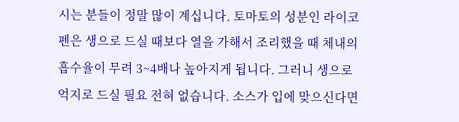시는 분들이 정말 많이 계십니다. 토마토의 성분인 라이코펜은 생으로 드실 때보다 열을 가해서 조리했을 때 체내의 흡수율이 무려 3~4배나 높아지게 됩니다. 그러니 생으로 억지로 드실 필요 전혀 없습니다. 소스가 입에 맞으신다면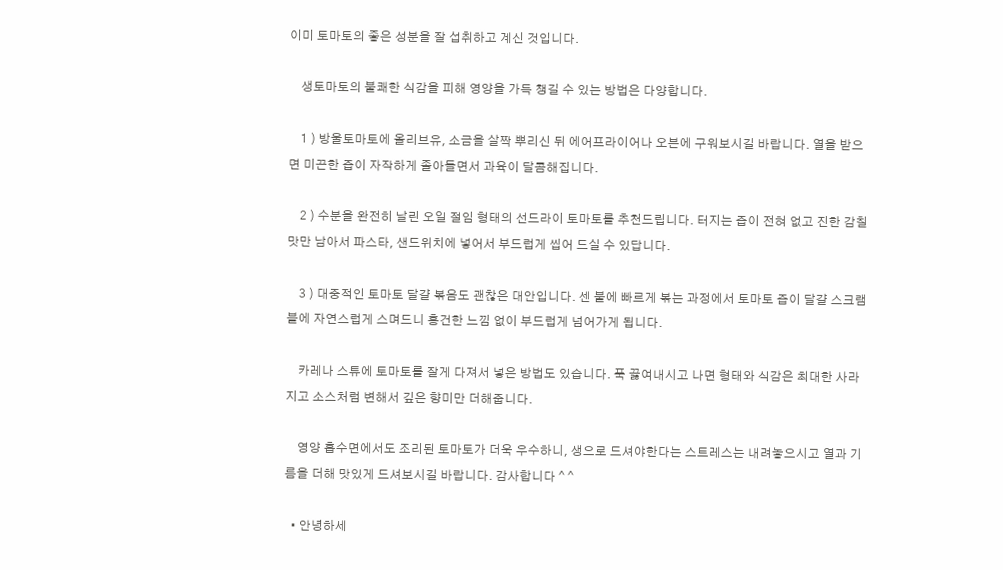이미 토마토의 좋은 성분을 잘 섭취하고 계신 것입니다.

    생토마토의 불쾌한 식감을 피해 영양을 가득 챙길 수 있는 방법은 다양합니다.

    1 ) 방울토마토에 올리브유, 소금을 살짝 뿌리신 뒤 에어프라이어나 오븐에 구워보시길 바랍니다. 열을 받으면 미끈한 즙이 자작하게 졸아들면서 과육이 달콤해집니다.

    2 ) 수분을 완전히 날린 오일 절임 형태의 선드라이 토마토를 추천드립니다. 터지는 즙이 전혀 없고 진한 감칠맛만 남아서 파스타, 샌드위치에 넣어서 부드럽게 씹어 드실 수 있답니다.

    3 ) 대중적인 토마토 달걀 볶음도 괜찮은 대안입니다. 센 불에 빠르게 볶는 과정에서 토마토 즙이 달걀 스크램블에 자연스럽게 스며드니 흥건한 느낌 없이 부드럽게 넘어가게 됩니다.

    카레나 스튜에 토마토를 잘게 다져서 넣은 방법도 있습니다. 푹 끓여내시고 나면 형태와 식감은 최대한 사라지고 소스처럼 변해서 깊은 향미만 더해줍니다.

    영양 흡수면에서도 조리된 토마토가 더욱 우수하니, 생으로 드셔야한다는 스트레스는 내려놓으시고 열과 기름을 더해 맛있게 드셔보시길 바랍니다. 감사합니다 ^ ^

  • 안녕하세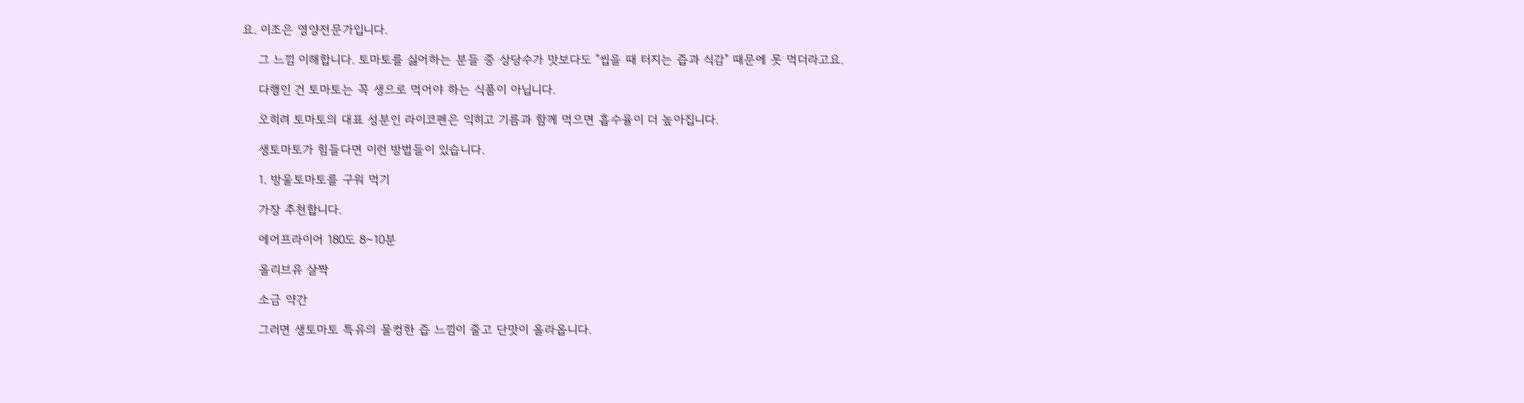요. 이조은 영양전문가입니다.

    그 느낌 이해합니다. 토마토를 싫어하는 분들 중 상당수가 맛보다도 "씹을 때 터지는 즙과 식감" 때문에 못 먹더라고요.

    다행인 건 토마토는 꼭 생으로 먹어야 하는 식품이 아닙니다.

    오히려 토마토의 대표 성분인 라이코펜은 익히고 기름과 함께 먹으면 흡수율이 더 높아집니다.

    생토마토가 힘들다면 이런 방법들이 있습니다.

    1. 방울토마토를 구워 먹기

    가장 추천합니다.

    에어프라이어 180도 8~10분

    올리브유 살짝

    소금 약간

    그러면 생토마토 특유의 물컹한 즙 느낌이 줄고 단맛이 올라옵니다.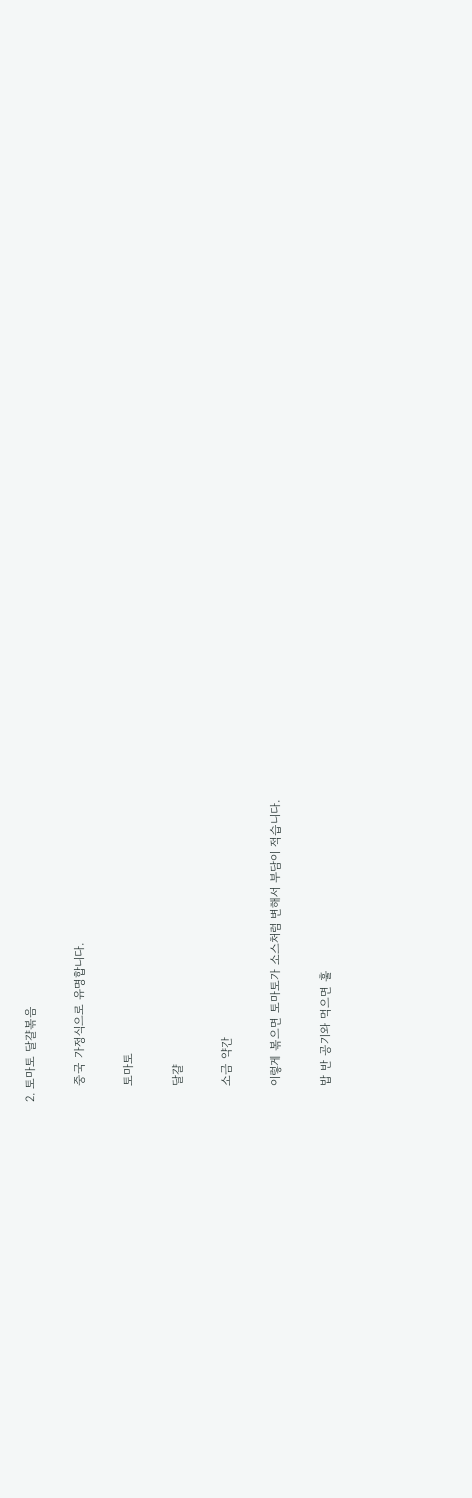2. 토마토 달걀볶음

    중국 가정식으로 유명합니다.

    토마토

    달걀

    소금 약간

    이렇게 볶으면 토마토가 소스처럼 변해서 부담이 적습니다.

    밥 반 공기와 먹으면 훌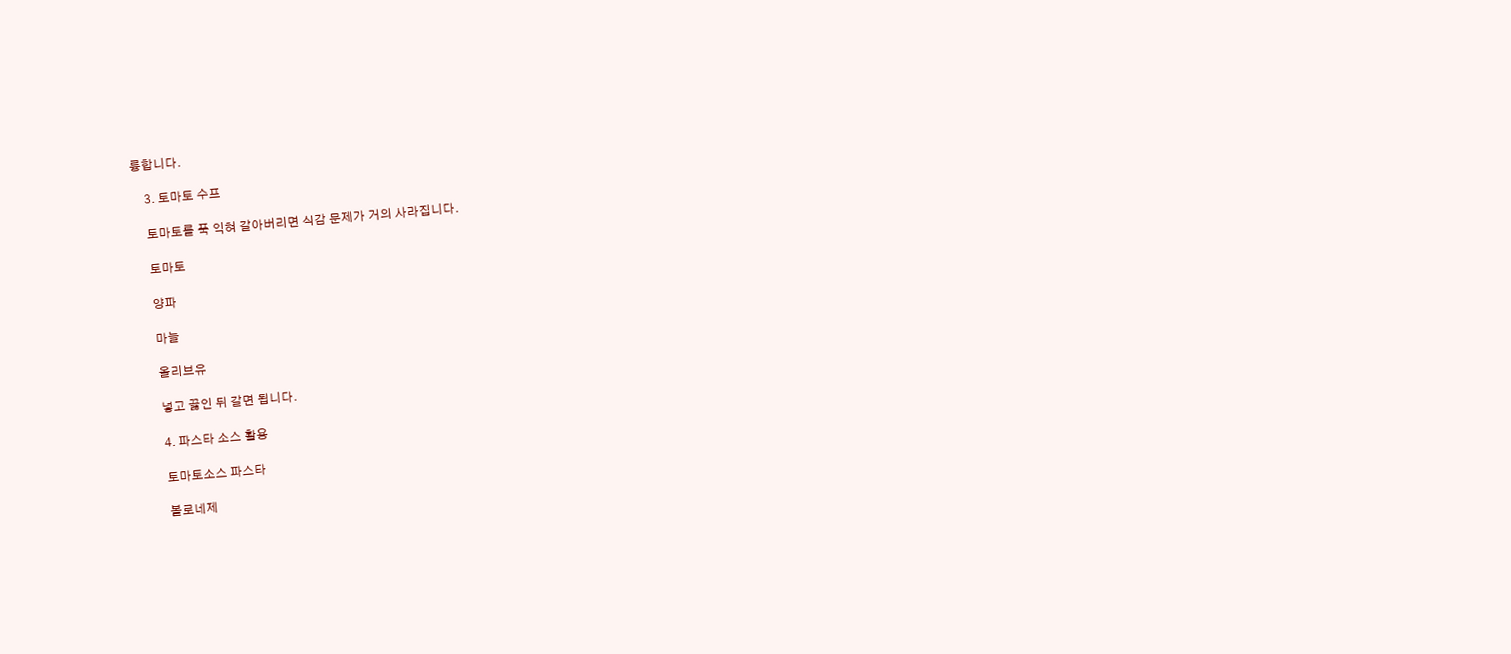륭합니다.

    3. 토마토 수프

    토마토를 푹 익혀 갈아버리면 식감 문제가 거의 사라집니다.

    토마토

    양파

    마늘

    올리브유

    넣고 끓인 뒤 갈면 됩니다.

    4. 파스타 소스 활용

    토마토소스 파스타

    볼로네제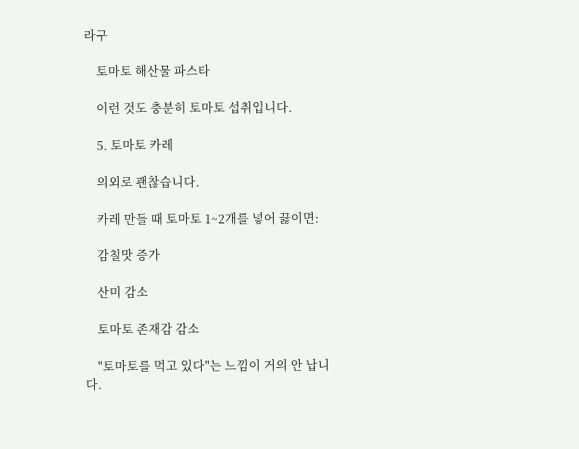라구

    토마토 해산물 파스타

    이런 것도 충분히 토마토 섭취입니다.

    5. 토마토 카레

    의외로 괜찮습니다.

    카레 만들 때 토마토 1~2개를 넣어 끓이면:

    감칠맛 증가

    산미 감소

    토마토 존재감 감소

    "토마토를 먹고 있다"는 느낌이 거의 안 납니다.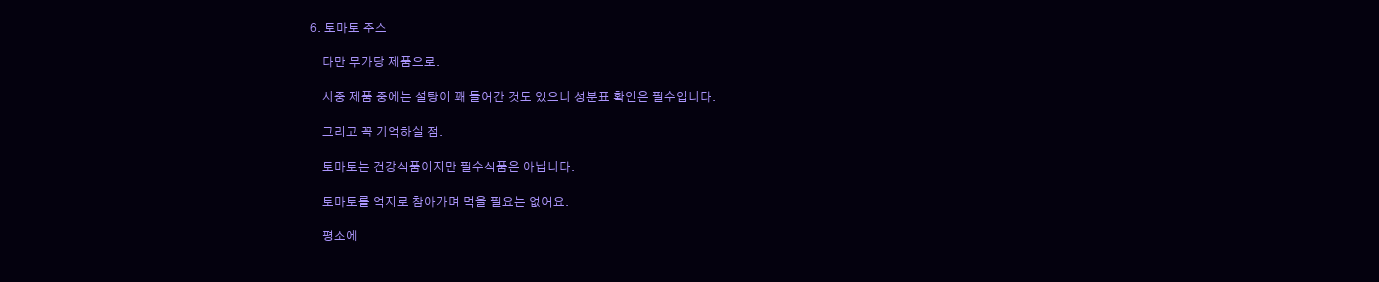6. 토마토 주스

    다만 무가당 제품으로.

    시중 제품 중에는 설탕이 꽤 들어간 것도 있으니 성분표 확인은 필수입니다.

    그리고 꼭 기억하실 점.

    토마토는 건강식품이지만 필수식품은 아닙니다.

    토마토를 억지로 참아가며 먹을 필요는 없어요.

    평소에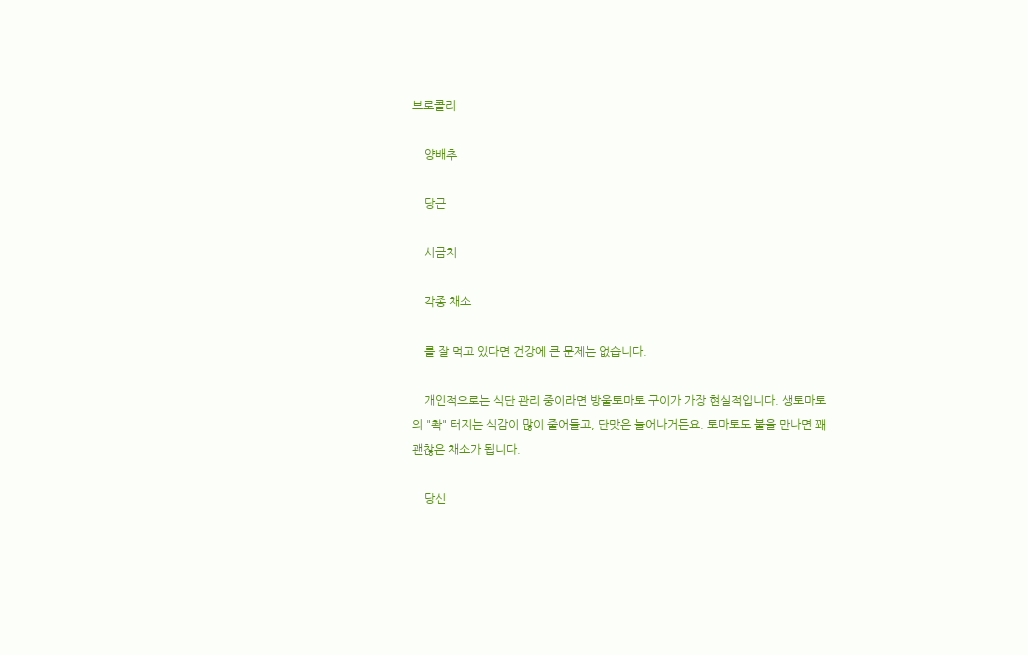브로콜리

    양배추

    당근

    시금치

    각종 채소

    를 잘 먹고 있다면 건강에 큰 문제는 없습니다.

    개인적으로는 식단 관리 중이라면 방울토마토 구이가 가장 현실적입니다. 생토마토의 "촥" 터지는 식감이 많이 줄어들고, 단맛은 늘어나거든요. 토마토도 불을 만나면 꽤 괜찮은 채소가 됩니다.

    당신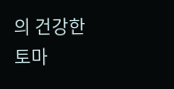의 건강한 토마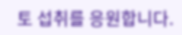토 섭취를 응원합니다.